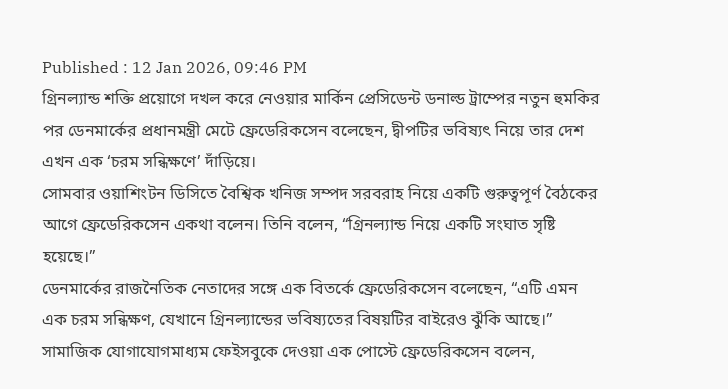Published : 12 Jan 2026, 09:46 PM
গ্রিনল্যান্ড শক্তি প্রয়োগে দখল করে নেওয়ার মার্কিন প্রেসিডেন্ট ডনাল্ড ট্রাম্পের নতুন হুমকির পর ডেনমার্কের প্রধানমন্ত্রী মেটে ফ্রেডেরিকসেন বলেছেন, দ্বীপটির ভবিষ্যৎ নিয়ে তার দেশ এখন এক ‘চরম সন্ধিক্ষণে’ দাঁড়িয়ে।
সোমবার ওয়াশিংটন ডিসিতে বৈশ্বিক খনিজ সম্পদ সরবরাহ নিয়ে একটি গুরুত্বপূর্ণ বৈঠকের আগে ফ্রেডেরিকসেন একথা বলেন। তিনি বলেন, “গ্রিনল্যান্ড নিয়ে একটি সংঘাত সৃষ্টি হয়েছে।”
ডেনমার্কের রাজনৈতিক নেতাদের সঙ্গে এক বিতর্কে ফ্রেডেরিকসেন বলেছেন, “এটি এমন এক চরম সন্ধিক্ষণ, যেখানে গ্রিনল্যান্ডের ভবিষ্যতের বিষয়টির বাইরেও ঝুঁকি আছে।”
সামাজিক যোগাযোগমাধ্যম ফেইসবুকে দেওয়া এক পোস্টে ফ্রেডেরিকসেন বলেন,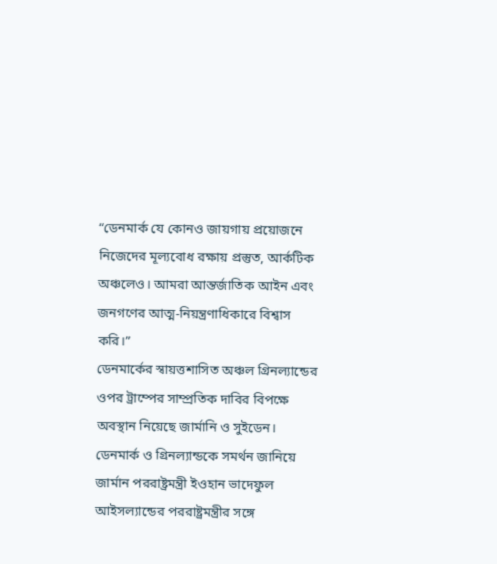“ডেনমার্ক যে কোনও জায়গায় প্রয়োজনে নিজেদের মূল্যবোধ রক্ষায় প্রস্তুত, আর্কটিক অঞ্চলেও। আমরা আন্তর্জাতিক আইন এবং জনগণের আত্ম-নিয়ন্ত্রণাধিকারে বিশ্বাস করি।”
ডেনমার্কের স্বায়ত্তশাসিত অঞ্চল গ্রিনল্যান্ডের ওপর ট্রাম্পের সাম্প্রতিক দাবির বিপক্ষে অবস্থান নিয়েছে জার্মানি ও সুইডেন।
ডেনমার্ক ও গ্রিনল্যান্ডকে সমর্থন জানিয়ে জার্মান পররাষ্ট্রমন্ত্রী ইওহান ভাদেফুল আইসল্যান্ডের পররাষ্ট্রমন্ত্রীর সঙ্গে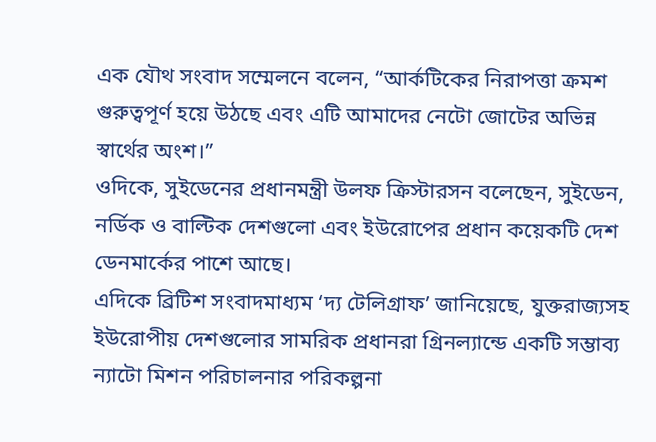এক যৌথ সংবাদ সম্মেলনে বলেন, “আর্কটিকের নিরাপত্তা ক্রমশ গুরুত্বপূর্ণ হয়ে উঠছে এবং এটি আমাদের নেটো জোটের অভিন্ন স্বার্থের অংশ।”
ওদিকে, সুইডেনের প্রধানমন্ত্রী উলফ ক্রিস্টারসন বলেছেন, সুইডেন, নর্ডিক ও বাল্টিক দেশগুলো এবং ইউরোপের প্রধান কয়েকটি দেশ ডেনমার্কের পাশে আছে।
এদিকে ব্রিটিশ সংবাদমাধ্যম ‘দ্য টেলিগ্রাফ’ জানিয়েছে, যুক্তরাজ্যসহ ইউরোপীয় দেশগুলোর সামরিক প্রধানরা গ্রিনল্যান্ডে একটি সম্ভাব্য ন্যাটো মিশন পরিচালনার পরিকল্পনা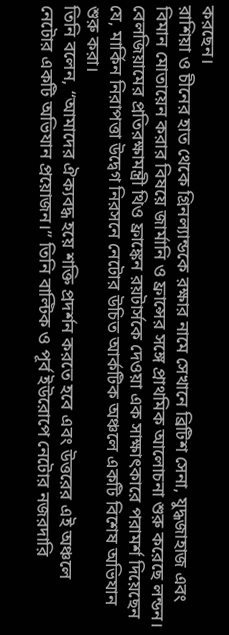করছেন।
রাশিয়া ও চীনের হাত থেকে গ্রিনল্যান্ডকে রক্ষার নামে সেখানে ব্রিটিশ সেনা, যুদ্ধজাহাজ এবং বিমান মোতায়েন করার বিষয়ে জার্মানি ও ফ্রান্সের সঙ্গে প্রাথমিক আলোচনা শুরু করেছে লন্ডন।
বেলজিয়ামের প্রতিরক্ষামন্ত্রী থিও ফ্রাঙ্কেন রয়টার্সকে দেওয়া এক সাক্ষাৎকারে পরামর্শ দিয়েছেন যে, মার্কিন নিরাপত্তা উদ্বেগ নিরসনে নেটোর উচিত আর্কটিক অঞ্চলে একটি বিশেষ অভিযান শুরু করা।
তিনি বলেন, “আমাদের ঐক্যবদ্ধ হয়ে শক্তি প্রদর্শন করতে হবে এবং উত্তরের এই অঞ্চলে নেটোর একটি অভিযান প্রয়োজন।” তিনি বাল্টিক ও পূর্ব ইউরোপে নেটোর নজরদারি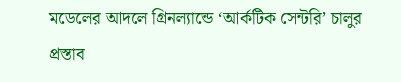মডেলের আদলে গ্রিনল্যান্ডে ‘আর্কটিক সেন্টরি’ চালুর প্রস্তাব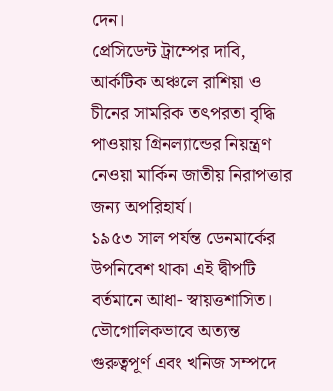দেন।
প্রেসিডেন্ট ট্রাম্পের দাবি, আর্কটিক অঞ্চলে রাশিয়া ও চীনের সামরিক তৎপরতা বৃদ্ধি পাওয়ায় গ্রিনল্যান্ডের নিয়ন্ত্রণ নেওয়া মার্কিন জাতীয় নিরাপত্তার জন্য অপরিহার্য।
১৯৫৩ সাল পর্যন্ত ডেনমার্কের উপনিবেশ থাকা এই দ্বীপটি বর্তমানে আধা- স্বায়ত্তশাসিত। ভৌগোলিকভাবে অত্যন্ত গুরুত্বপূর্ণ এবং খনিজ সম্পদে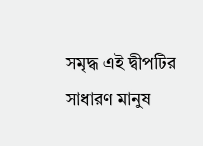সমৃদ্ধ এই দ্বীপটির সাধারণ মানুষ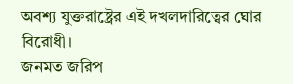অবশ্য যুক্তরাষ্ট্রের এই দখলদারিত্বের ঘোর বিরোধী।
জনমত জরিপ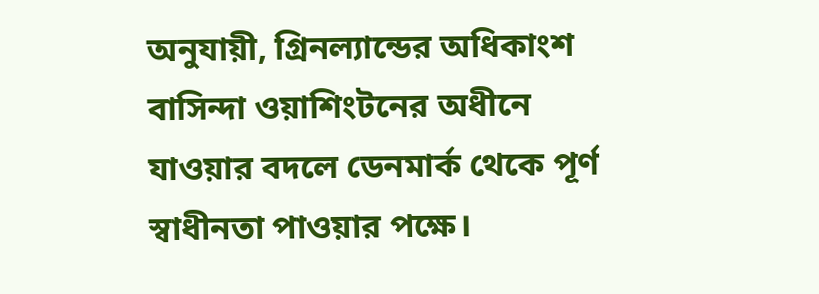অনুযায়ী, গ্রিনল্যান্ডের অধিকাংশ বাসিন্দা ওয়াশিংটনের অধীনে যাওয়ার বদলে ডেনমার্ক থেকে পূর্ণ স্বাধীনতা পাওয়ার পক্ষে।